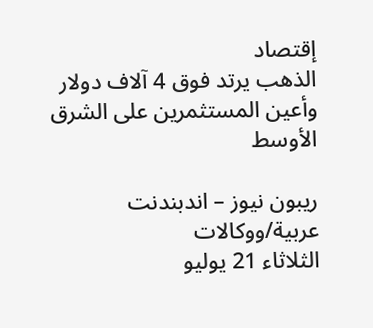إقتصاد
الذهب يرتد فوق 4 آلاف دولار وأعين المستثمرين على الشرق الأوسط

ريبون نيوز – اندبندنت عربية/ووكالات
الثلاثاء 21 يوليو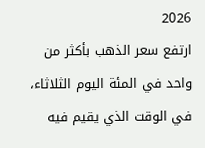2026
ارتفع سعر الذهب بأكثر من واحد في المئة اليوم الثلاثاء، في الوقت الذي يقيم فيه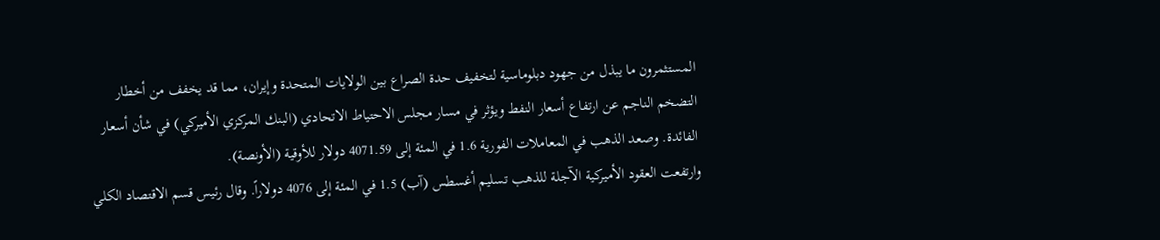المستثمرون ما يبذل من جهود دبلوماسية لتخفيف حدة الصراع بين الولايات المتحدة وإيران، مما قد يخفف من أخطار التضخم الناجم عن ارتفاع أسعار النفط ويؤثر في مسار مجلس الاحتياط الاتحادي (البنك المركزي الأميركي) في شأن أسعار الفائدة. وصعد الذهب في المعاملات الفورية 1.6 في المئة إلى 4071.59 دولار للأوقية (الأونصة).
وارتفعت العقود الأميركية الآجلة للذهب تسليم أغسطس (آب) 1.5 في المئة إلى 4076 دولاراً. وقال رئيس قسم الاقتصاد الكلي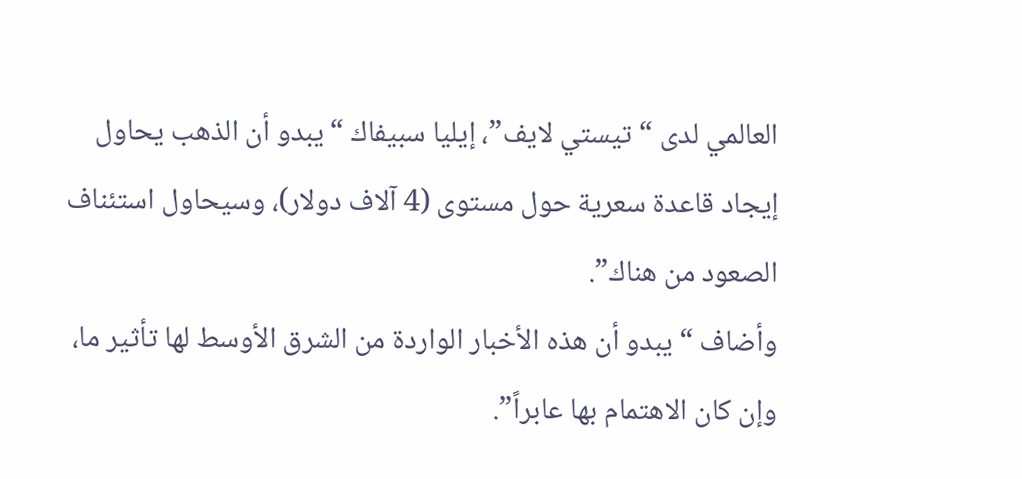العالمي لدى “تيستي لايف”، إيليا سبيفاك “يبدو أن الذهب يحاول إيجاد قاعدة سعرية حول مستوى (4 آلاف دولار)، وسيحاول استئناف الصعود من هناك”.
وأضاف “يبدو أن هذه الأخبار الواردة من الشرق الأوسط لها تأثير ما، وإن كان الاهتمام بها عابراً”.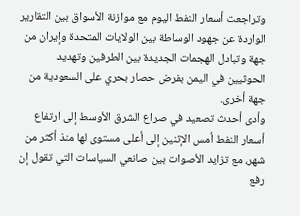وتراجعت أسعار النفط اليوم مع موازنة الأسواق بين التقارير الواردة عن جهود الوساطة بين الولايات المتحدة وإيران من جهة وتبادل الهجمات الجديدة بين الطرفين وتهديد الحوثيين في اليمن بفرض حصار بحري على السعودية من جهة أخرى.
وأدى أحدث تصعيد في صراع الشرق الأوسط إلى ارتفاع أسعار النفط أمس الإثنين إلى أعلى مستوى لها منذ أكثر من شهر، مع تزايد الأصوات بين صانعي السياسات التي تقول إن رفع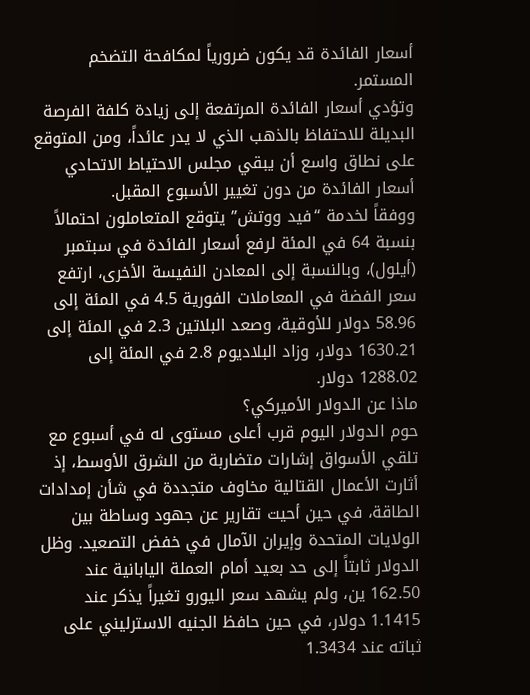أسعار الفائدة قد يكون ضرورياً لمكافحة التضخم المستمر.
وتؤدي أسعار الفائدة المرتفعة إلى زيادة كلفة الفرصة البديلة للاحتفاظ بالذهب الذي لا يدر عائداً، ومن المتوقع على نطاق واسع أن يبقي مجلس الاحتياط الاتحادي أسعار الفائدة من دون تغيير الأسبوع المقبل.
ووفقاً لخدمة “فيد ووتش” يتوقع المتعاملون احتمالاً بنسبة 64 في المئة لرفع أسعار الفائدة في سبتمبر (أيلول)، وبالنسبة إلى المعادن النفيسة الأخرى، ارتفع سعر الفضة في المعاملات الفورية 4.5 في المئة إلى 58.96 دولار للأوقية، وصعد البلاتين 2.3 في المئة إلى 1630.21 دولار، وزاد البلاديوم 2.8 في المئة إلى 1288.02 دولار.
ماذا عن الدولار الأميركي؟
حوم الدولار اليوم قرب أعلى مستوى له في أسبوع مع تلقي الأسواق إشارات متضاربة من الشرق الأوسط، إذ أثارت الأعمال القتالية مخاوف متجددة في شأن إمدادات الطاقة، في حين أحيت تقارير عن جهود وساطة بين الولايات المتحدة وإيران الآمال في خفض التصعيد. وظل الدولار ثابتاً إلى حد بعيد أمام العملة اليابانية عند 162.50 ين، ولم يشهد سعر اليورو تغيراً يذكر عند 1.1415 دولار، في حين حافظ الجنيه الاسترليني على ثباته عند 1.3434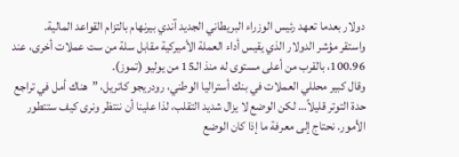دولار بعدما تعهد رئيس الوزراء البريطاني الجديد آندي بيرنهام بالتزام القواعد المالية.
واستقر مؤشر الدولار الذي يقيس أداء العملة الأميركية مقابل سلة من ست عملات أخرى، عند 100.96، بالقرب من أعلى مستوى له منذ الـ15 من يوليو (تموز).
وقال كبير محللي العملات في بنك أستراليا الوطني، رودريجو كاتريل، ”هناك أمل في تراجع حدة التوتر قليلاً… لكن الوضع لا يزال شديد التقلب، لذا علينا أن ننتظر ونرى كيف ستتطور الأمور. نحتاج إلى معرفة ما إذا كان الوضع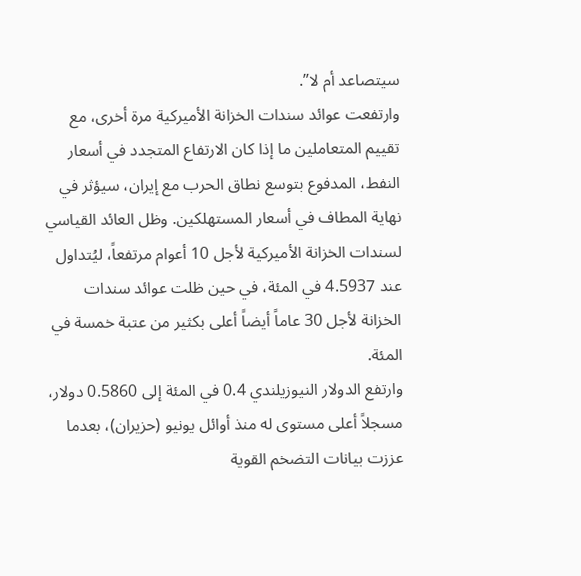سيتصاعد أم لا”.
وارتفعت عوائد سندات الخزانة الأميركية مرة أخرى، مع تقييم المتعاملين ما إذا كان الارتفاع المتجدد في أسعار النفط، المدفوع بتوسع نطاق الحرب مع إيران، سيؤثر في نهاية المطاف في أسعار المستهلكين. وظل العائد القياسي لسندات الخزانة الأميركية لأجل 10 أعوام مرتفعاً، ليُتداول عند 4.5937 في المئة، في حين ظلت عوائد سندات الخزانة لأجل 30 عاماً أيضاً أعلى بكثير من عتبة خمسة في المئة.
وارتفع الدولار النيوزيلندي 0.4 في المئة إلى 0.5860 دولار، مسجلاً أعلى مستوى له منذ أوائل يونيو (حزيران)، بعدما عززت بيانات التضخم القوية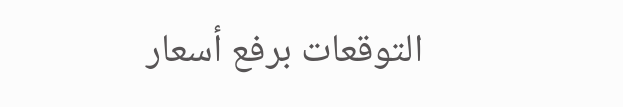التوقعات برفع أسعار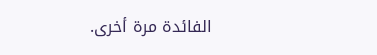الفائدة مرة أخرى.